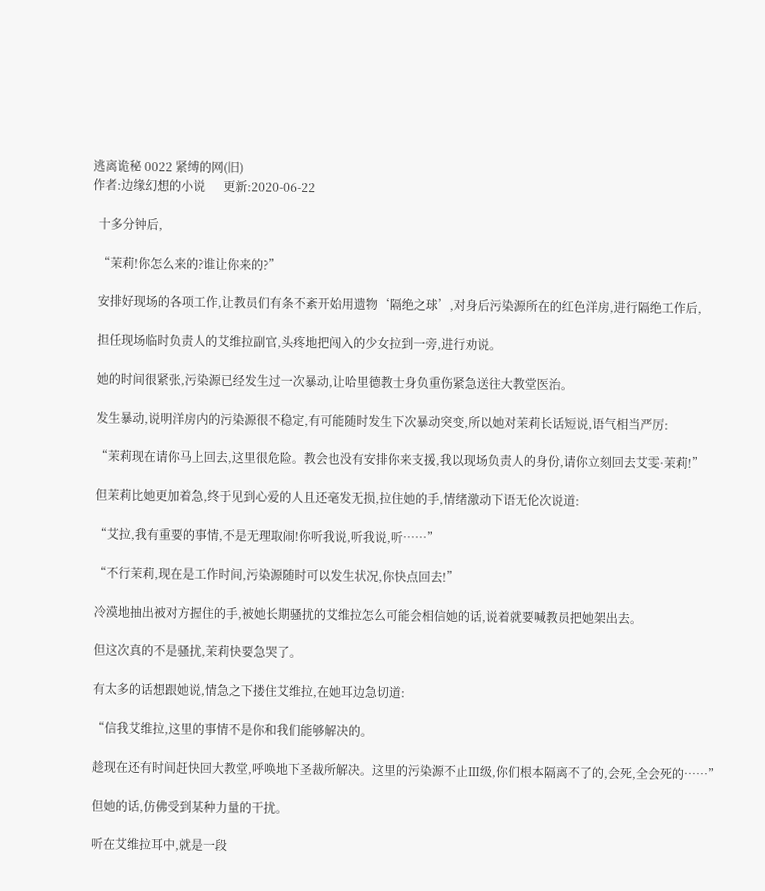逃离诡秘 0022 紧缚的网(旧)
作者:边缘幻想的小说      更新:2020-06-22

  十多分钟后,

  “茉莉!你怎么来的?谁让你来的?”

  安排好现场的各项工作,让教员们有条不紊开始用遗物‘隔绝之球’,对身后污染源所在的红色洋房,进行隔绝工作后,

  担任现场临时负责人的艾维拉副官,头疼地把闯入的少女拉到一旁,进行劝说。

  她的时间很紧张,污染源已经发生过一次暴动,让哈里德教士身负重伤紧急送往大教堂医治。

  发生暴动,说明洋房内的污染源很不稳定,有可能随时发生下次暴动突变,所以她对茉莉长话短说,语气相当严厉:

  “茉莉现在请你马上回去,这里很危险。教会也没有安排你来支援,我以现场负责人的身份,请你立刻回去艾雯·茉莉!”

  但茉莉比她更加着急,终于见到心爱的人且还毫发无损,拉住她的手,情绪激动下语无伦次说道:

  “艾拉,我有重要的事情,不是无理取闹!你听我说,听我说,听……”

  “不行茉莉,现在是工作时间,污染源随时可以发生状况,你快点回去!”

  冷漠地抽出被对方握住的手,被她长期骚扰的艾维拉怎么可能会相信她的话,说着就要喊教员把她架出去。

  但这次真的不是骚扰,茉莉快要急哭了。

  有太多的话想跟她说,情急之下搂住艾维拉,在她耳边急切道:

  “信我艾维拉,这里的事情不是你和我们能够解决的。

  趁现在还有时间赶快回大教堂,呼唤地下圣裁所解决。这里的污染源不止Ⅲ级,你们根本隔离不了的,会死,全会死的……”

  但她的话,仿佛受到某种力量的干扰。

  听在艾维拉耳中,就是一段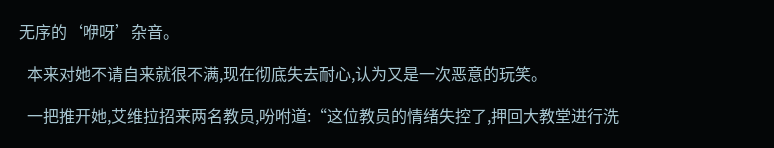无序的‘咿呀’杂音。

  本来对她不请自来就很不满,现在彻底失去耐心,认为又是一次恶意的玩笑。

  一把推开她,艾维拉招来两名教员,吩咐道:“这位教员的情绪失控了,押回大教堂进行洗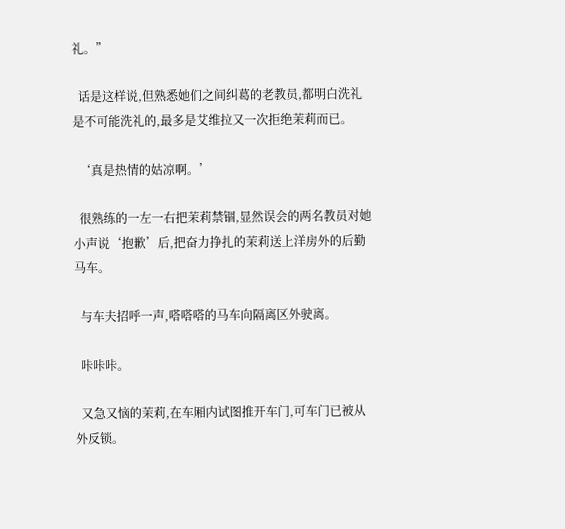礼。”

  话是这样说,但熟悉她们之间纠葛的老教员,都明白洗礼是不可能洗礼的,最多是艾维拉又一次拒绝茉莉而已。

  ‘真是热情的姑凉啊。’

  很熟练的一左一右把茉莉禁锢,显然误会的两名教员对她小声说‘抱歉’后,把奋力挣扎的茉莉送上洋房外的后勤马车。

  与车夫招呼一声,嗒嗒嗒的马车向隔离区外驶离。

  咔咔咔。

  又急又恼的茉莉,在车厢内试图推开车门,可车门已被从外反锁。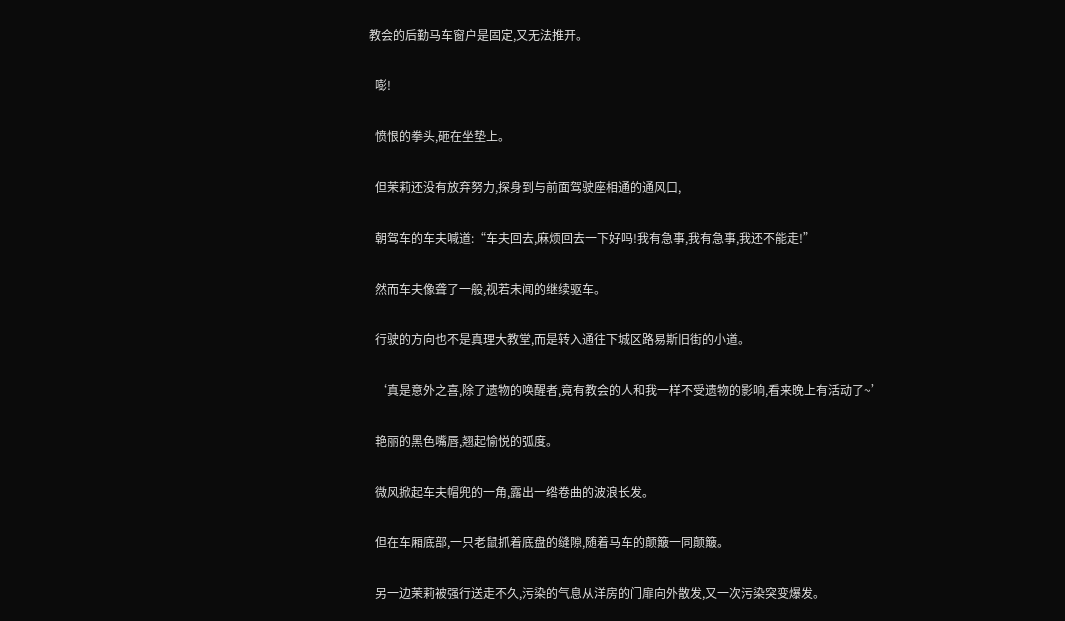教会的后勤马车窗户是固定,又无法推开。

  嘭!

  愤恨的拳头,砸在坐垫上。

  但茉莉还没有放弃努力,探身到与前面驾驶座相通的通风口,

  朝驾车的车夫喊道:“车夫回去,麻烦回去一下好吗!我有急事,我有急事,我还不能走!”

  然而车夫像聋了一般,视若未闻的继续驱车。

  行驶的方向也不是真理大教堂,而是转入通往下城区路易斯旧街的小道。

  ‘真是意外之喜,除了遗物的唤醒者,竟有教会的人和我一样不受遗物的影响,看来晚上有活动了~’

  艳丽的黑色嘴唇,翘起愉悦的弧度。

  微风掀起车夫帽兜的一角,露出一绺卷曲的波浪长发。

  但在车厢底部,一只老鼠抓着底盘的缝隙,随着马车的颠簸一同颠簸。

  另一边茉莉被强行送走不久,污染的气息从洋房的门扉向外散发,又一次污染突变爆发。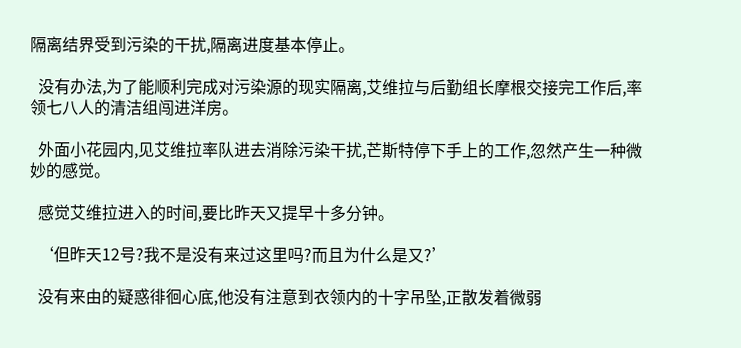隔离结界受到污染的干扰,隔离进度基本停止。

  没有办法,为了能顺利完成对污染源的现实隔离,艾维拉与后勤组长摩根交接完工作后,率领七八人的清洁组闯进洋房。

  外面小花园内,见艾维拉率队进去消除污染干扰,芒斯特停下手上的工作,忽然产生一种微妙的感觉。

  感觉艾维拉进入的时间,要比昨天又提早十多分钟。

  ‘但昨天12号?我不是没有来过这里吗?而且为什么是又?’

  没有来由的疑惑徘徊心底,他没有注意到衣领内的十字吊坠,正散发着微弱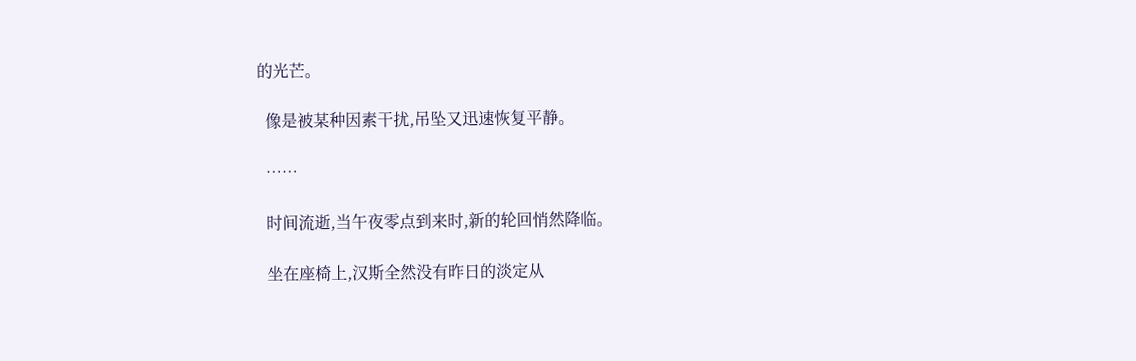的光芒。

  像是被某种因素干扰,吊坠又迅速恢复平静。

  ……

  时间流逝,当午夜零点到来时,新的轮回悄然降临。

  坐在座椅上,汉斯全然没有昨日的淡定从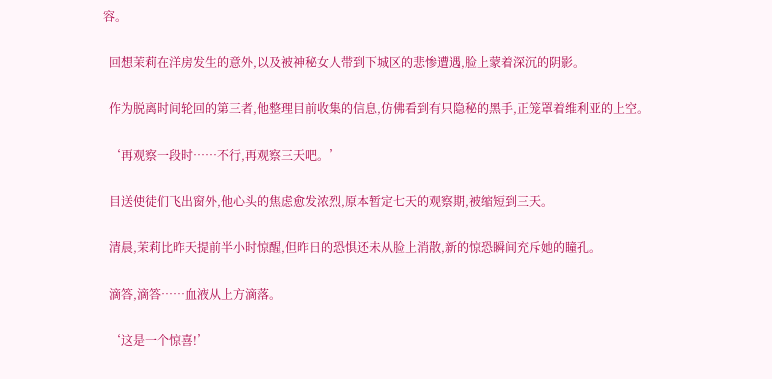容。

  回想茉莉在洋房发生的意外,以及被神秘女人带到下城区的悲惨遭遇,脸上蒙着深沉的阴影。

  作为脱离时间轮回的第三者,他整理目前收集的信息,仿佛看到有只隐秘的黑手,正笼罩着维利亚的上空。

  ‘再观察一段时……不行,再观察三天吧。’

  目送使徒们飞出窗外,他心头的焦虑愈发浓烈,原本暂定七天的观察期,被缩短到三天。

  清晨,茉莉比昨天提前半小时惊醒,但昨日的恐惧还未从脸上消散,新的惊恐瞬间充斥她的瞳孔。

  滴答,滴答……血液从上方滴落。

  ‘这是一个惊喜!’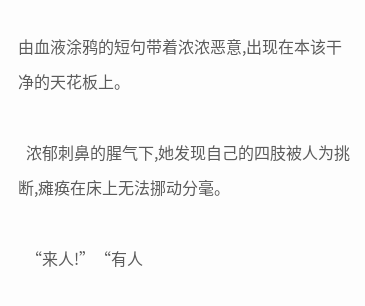由血液涂鸦的短句带着浓浓恶意,出现在本该干净的天花板上。

  浓郁刺鼻的腥气下,她发现自己的四肢被人为挑断,瘫痪在床上无法挪动分毫。

  “来人!”“有人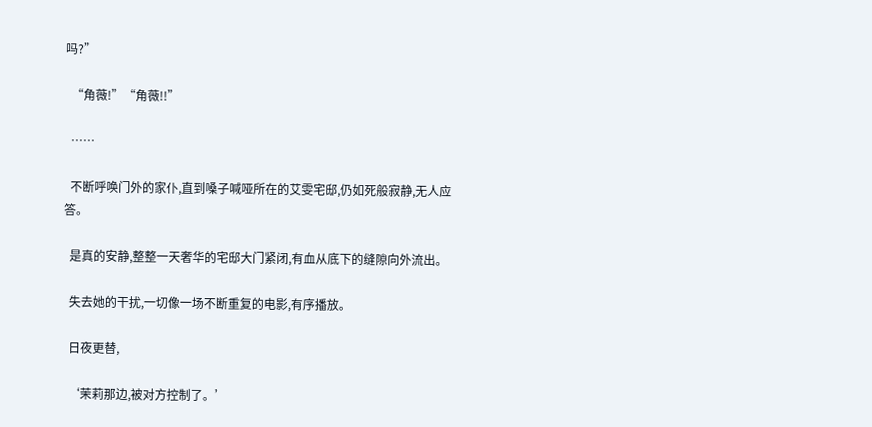吗?”

  “角薇!”“角薇!!”

  ……

  不断呼唤门外的家仆,直到嗓子喊哑所在的艾雯宅邸,仍如死般寂静,无人应答。

  是真的安静,整整一天奢华的宅邸大门紧闭,有血从底下的缝隙向外流出。

  失去她的干扰,一切像一场不断重复的电影,有序播放。

  日夜更替,

  ‘茉莉那边,被对方控制了。’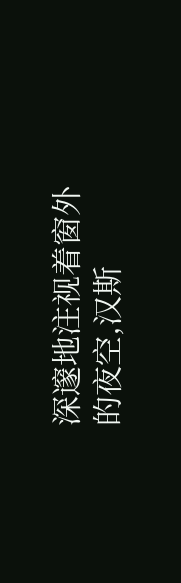深邃地注视着窗外的夜空,汉斯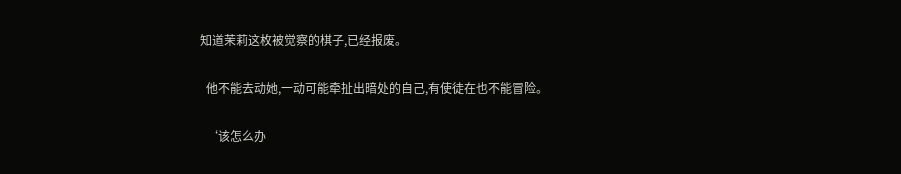知道茉莉这枚被觉察的棋子,已经报废。

  他不能去动她,一动可能牵扯出暗处的自己,有使徒在也不能冒险。

  ‘该怎么办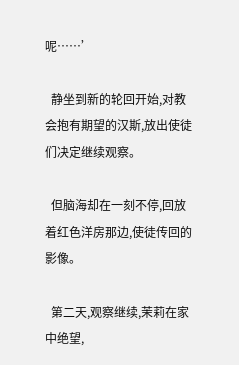呢……’

  静坐到新的轮回开始,对教会抱有期望的汉斯,放出使徒们决定继续观察。

  但脑海却在一刻不停,回放着红色洋房那边,使徒传回的影像。

  第二天,观察继续,茉莉在家中绝望,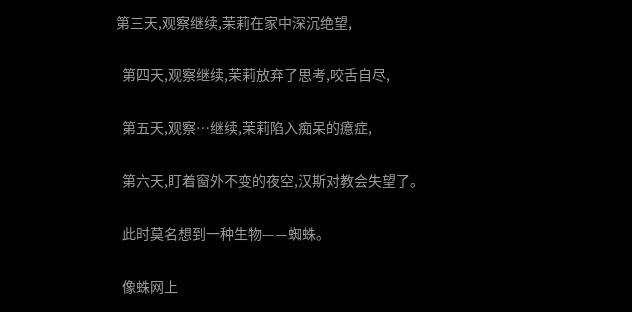第三天,观察继续,茉莉在家中深沉绝望,

  第四天,观察继续,茉莉放弃了思考,咬舌自尽,

  第五天,观察…继续,茉莉陷入痴呆的癔症,

  第六天,盯着窗外不变的夜空,汉斯对教会失望了。

  此时莫名想到一种生物——蜘蛛。

  像蛛网上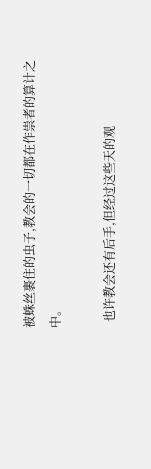被蛛丝裹住的虫子,教会的一切都在作祟者的算计之中。

  也许教会还有后手,但经过这些天的观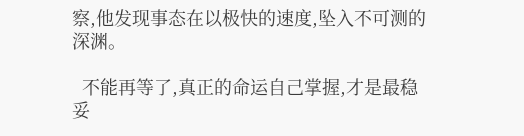察,他发现事态在以极快的速度,坠入不可测的深渊。

  不能再等了,真正的命运自己掌握,才是最稳妥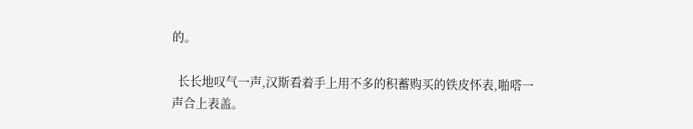的。

  长长地叹气一声,汉斯看着手上用不多的积蓄购买的铁皮怀表,啪嗒一声合上表盖。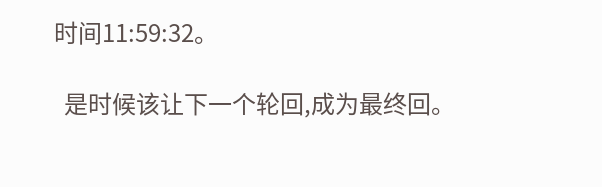时间11:59:32。

  是时候该让下一个轮回,成为最终回。